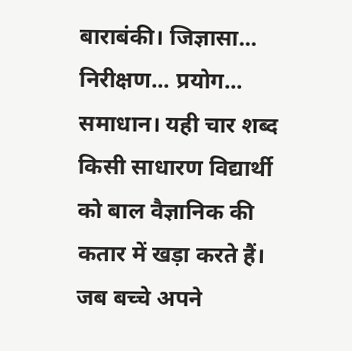बाराबंकी। जिज्ञासा... निरीक्षण... प्रयोग... समाधान। यही चार शब्द किसी साधारण विद्यार्थी को बाल वैज्ञानिक की कतार में खड़ा करते हैं। जब बच्चे अपने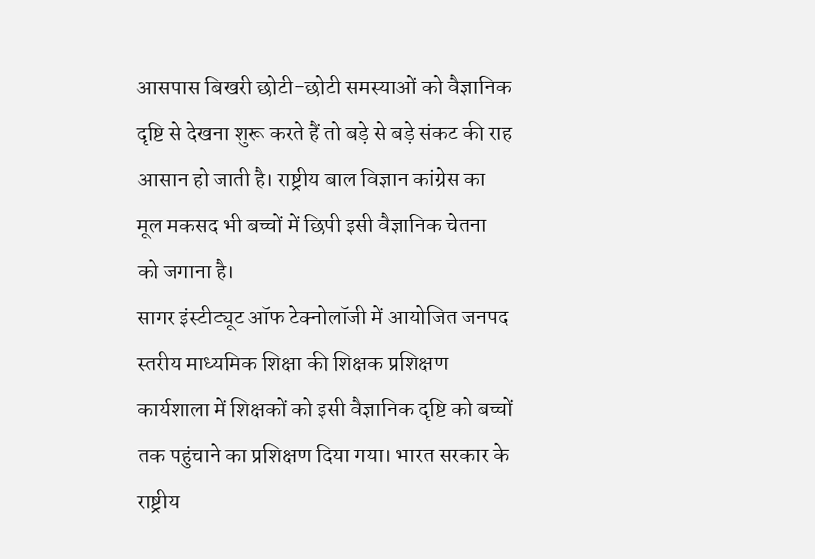आसपास बिखरी छोटी-छोटी समस्याओं को वैज्ञानिक दृष्टि से देखना शुरू करते हैं तो बड़े से बड़े संकट की राह आसान हो जाती है। राष्ट्रीय बाल विज्ञान कांग्रेस का मूल मकसद भी बच्चों में छिपी इसी वैज्ञानिक चेतना को जगाना है।
सागर इंस्टीट्यूट ऑफ टेक्नोलॉजी में आयोजित जनपद स्तरीय माध्यमिक शिक्षा की शिक्षक प्रशिक्षण कार्यशाला में शिक्षकों को इसी वैज्ञानिक दृष्टि को बच्चों तक पहुंचाने का प्रशिक्षण दिया गया। भारत सरकार के राष्ट्रीय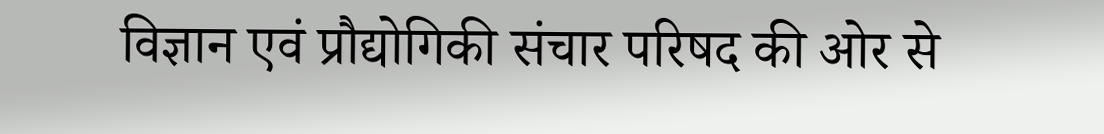विज्ञान एवं प्रौद्योगिकी संचार परिषद की ओर से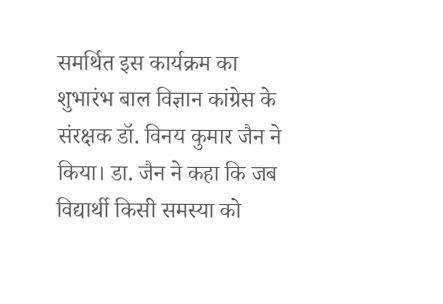समर्थित इस कार्यक्रम का शुभारंभ बाल विज्ञान कांग्रेस के संरक्षक डॉ. विनय कुमार जैन ने किया। डा. जैन ने कहा कि जब विद्यार्थी किसी समस्या को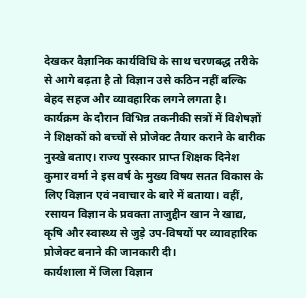देखकर वैज्ञानिक कार्यविधि के साथ चरणबद्ध तरीके से आगे बढ़ता है तो विज्ञान उसे कठिन नहीं बल्कि बेहद सहज और व्यावहारिक लगने लगता है।
कार्यक्रम के दौरान विभिन्न तकनीकी सत्रों में विशेषज्ञों ने शिक्षकों को बच्चों से प्रोजेक्ट तैयार कराने के बारीक नुस्खे बताए। राज्य पुरस्कार प्राप्त शिक्षक दिनेश कुमार वर्मा ने इस वर्ष के मुख्य विषय सतत विकास के लिए विज्ञान एवं नवाचार के बारे में बताया। वहीं, रसायन विज्ञान के प्रवक्ता ताजुद्दीन खान ने खाद्य, कृषि और स्वास्थ्य से जुड़े उप-विषयों पर व्यावहारिक प्रोजेक्ट बनाने की जानकारी दी।
कार्यशाला में जिला विज्ञान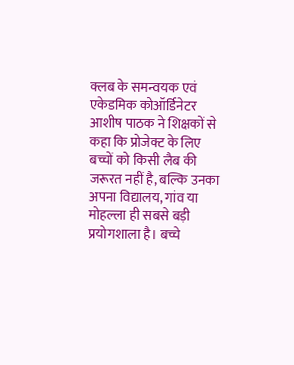क्लब के समन्वयक एवं एकेडमिक कोऑर्डिनेटर आशीष पाठक ने शिक्षकों से कहा कि प्रोजेक्ट के लिए बच्चों को किसी लैब की जरूरत नहीं है, बल्कि उनका अपना विद्यालय, गांव या मोहल्ला ही सबसे बड़ी प्रयोगशाला है। बच्चे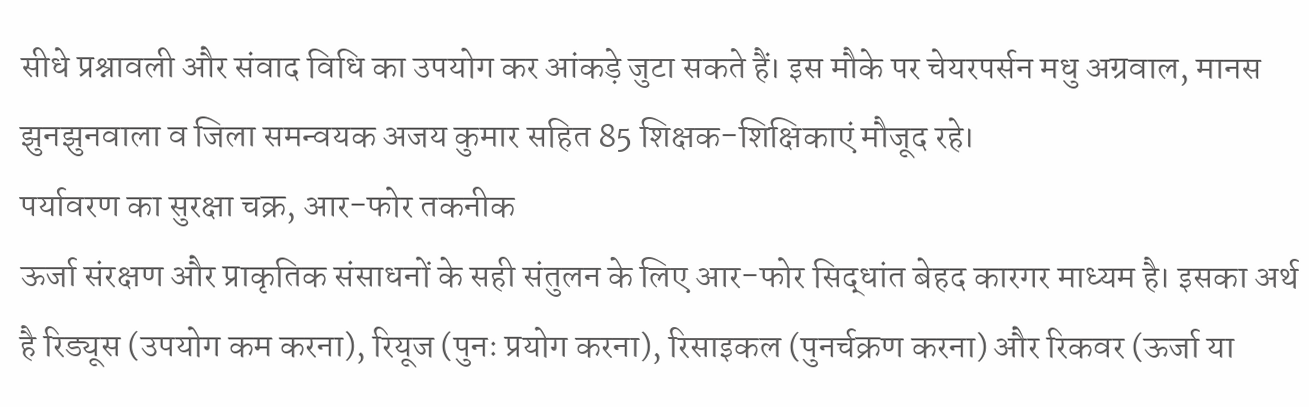सीधे प्रश्नावली और संवाद विधि का उपयोग कर आंकड़े जुटा सकते हैं। इस मौके पर चेयरपर्सन मधु अग्रवाल, मानस झुनझुनवाला व जिला समन्वयक अजय कुमार सहित 85 शिक्षक-शिक्षिकाएं मौजूद रहे।
पर्यावरण का सुरक्षा चक्र, आर-फोर तकनीक
ऊर्जा संरक्षण और प्राकृतिक संसाधनों के सही संतुलन के लिए आर-फोर सिद्धांत बेहद कारगर माध्यम है। इसका अर्थ है रिड्यूस (उपयोग कम करना), रियूज (पुनः प्रयोग करना), रिसाइकल (पुनर्चक्रण करना) और रिकवर (ऊर्जा या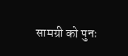सामग्री को पुनः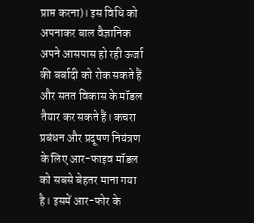प्राप्त करना)। इस विधि को अपनाकर बाल वैज्ञानिक अपने आसपास हो रही ऊर्जा की बर्बादी को रोक सकते हैं और सतत विकास के मॉडल तैयार कर सकते हैं। कचरा प्रबंधन और प्रदूषण नियंत्रण के लिए आर-फाइव मॉडल को सबसे बेहतर माना गया है। इसमें आर-फोर के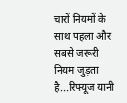चारों नियमों के साथ पहला और सबसे जरूरी नियम जुड़ता है...रिफ्यूज यानी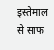इस्तेमाल से साफ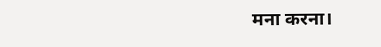मना करना।